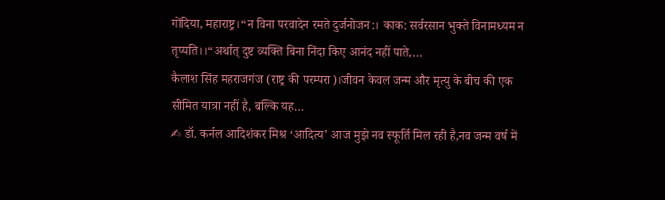गोंदिया, महाराष्ट्र।“न विना परवादेन रमते दुर्जनोजन:। काक: सर्वरसान भुक्ते विनामध्यम न तृप्यति।।“अर्थात् दुष्ट व्यक्ति बिना निंदा किए आनंद नहीं पाते,…
कैलाश सिंह महराजगंज (राष्ट्र की परम्परा)।जीवन केवल जन्म और मृत्यु के बीच की एक सीमित यात्रा नहीं है, बल्कि यह…
✍ डॉ. कर्नल आदिशंकर मिश्र ‘आदित्य’ आज मुझे नव स्फूर्ति मिल रही है,नव जन्म वर्ष में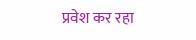प्रवेश कर रहा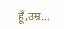हूँ,उम्र…